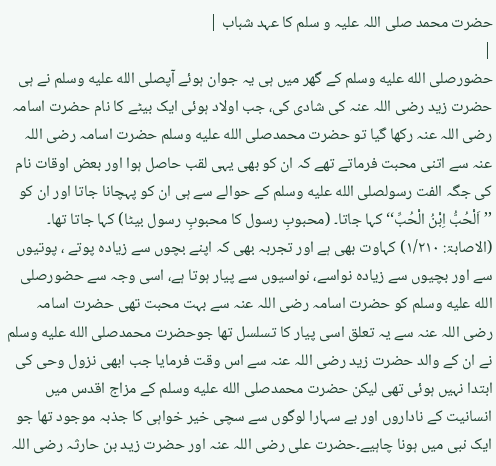حضرت محمد صلی اللہ علیہ و سلم کا عہد شباب |
|
حضورصلى الله عليه وسلم کے گھر میں ہی یہ جوان ہوئے آپصلى الله عليه وسلم نے ہی حضرت زید رضی اللہ عنہ کی شادی کی، جب اولاد ہوئی ایک بیٹے کا نام حضرت اسامہ رضی اللہ عنہ رکھا گیا تو حضرت محمدصلى الله عليه وسلم حضرت اسامہ رضی اللہ عنہ سے اتنی محبت فرماتے تھے کہ ان کو بھی یہی لقب حاصل ہوا اور بعض اوقات نام کی جگہ الفت رسولصلى الله عليه وسلم کے حوالے سے ہی ان کو پہچانا جاتا اور ان کو ’’اَلْحُبُّ اِبْنُ الْحُبِّ‘‘ کہا جاتا۔ (محبوبِ رسول کا محبوبِ رسول بیٹا) کہا جاتا تھا۔ (الاصابۃ: ۱/۲۱۰) کہاوت بھی ہے اور تجربہ بھی کہ اپنے بچوں سے زیادہ پوتے ، پوتیوں سے اور بچیوں سے زیادہ نواسے، نواسیوں سے پیار ہوتا ہے، اسی وجہ سے حضورصلى الله عليه وسلم کو حضرت اسامہ رضی اللہ عنہ سے بہت محبت تھی حضرت اسامہ رضی اللہ عنہ سے یہ تعلق اسی پیار کا تسلسل تھا جوحضرت محمدصلى الله عليه وسلم نے ان کے والد حضرت زید رضی اللہ عنہ سے اس وقت فرمایا جب ابھی نزول وحی کی ابتدا نہیں ہوئی تھی لیکن حضرت محمدصلى الله عليه وسلم کے مزاج اقدس میں انسانیت کے ناداروں اور بے سہارا لوگوں سے سچی خیر خواہی کا جذبہ موجود تھا جو ایک نبی میں ہونا چاہیے۔حضرت علی رضی اللہ عنہ اور حضرت زید بن حارثہ رضی اللہ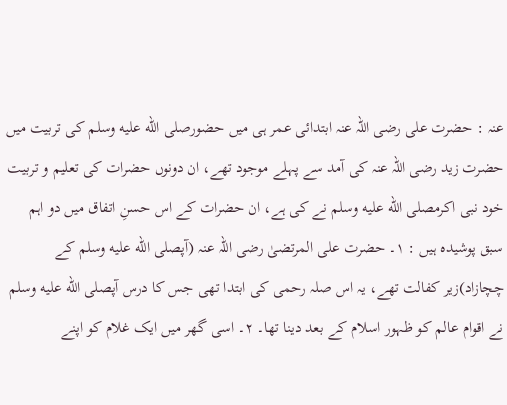عنہ : حضرت علی رضی اللہ عنہ ابتدائی عمر ہی میں حضورصلى الله عليه وسلم کی تربیت میں حضرت زید رضی اللہ عنہ کی آمد سے پہلے موجود تھے، ان دونوں حضرات کی تعلیم و تربیت خود نبی اکرمصلى الله عليه وسلم نے کی ہے، ان حضرات کے اس حسنِ اتفاق میں دو اہم سبق پوشیدہ ہیں : ۱۔ حضرت علی المرتضیٰ رضی اللہ عنہ (آپصلى الله عليه وسلم کے چچازاد)زیر کفالت تھے، یہ اس صلہ رحمی کی ابتدا تھی جس کا درس آپصلى الله عليه وسلم نے اقوام عالم کو ظہور اسلام کے بعد دینا تھا۔ ۲۔ اسی گھر میں ایک غلام کو اپنے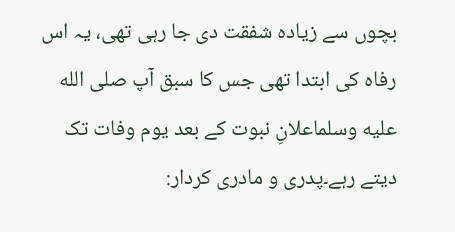بچوں سے زیادہ شفقت دی جا رہی تھی، یہ اس رفاہ کی ابتدا تھی جس کا سبق آپ صلى الله عليه وسلماعلانِ نبوت کے بعد یوم وفات تک دیتے رہے۔پدری و مادری کردار: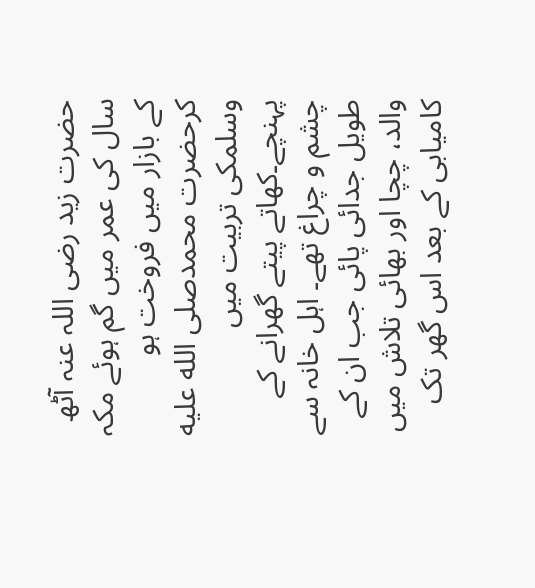حضرت زید رضی اللہ عنہ آٹھ سال کی عمر میں گم ہوئے مکہ کے بازار میں فروخت ہو کرحضرت محمدصلى الله عليه وسلمکی تربیت میں پہنچے۔کھاتے پیتے گھرانے کے چشم و چراغ تھے۔ اہل خانہ سے طویل جدائی پائی جب ان کے والد، چچا اور بھائی تلاش میں کامیابی کے بعد اس گھر تک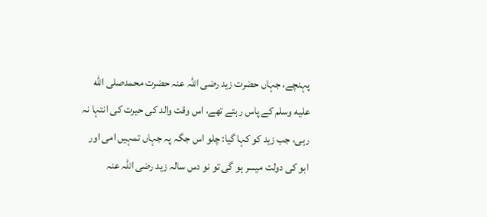پہنچے، جہاں حضرت زید رضی اللہ عنہ حضرت محمدصلى الله عليه وسلم کے پاس رہتے تھے، اس وقت والد کی حیرت کی انتہا نہ رہی، جب زید کو کہا گیا: چلو اس جگہ پہ جہاں تمہیں امی اور ابو کی دولت میسر ہو گی تو نو دس سالہ زید رضی اللہ عنہ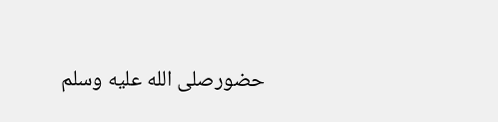حضورصلى الله عليه وسلم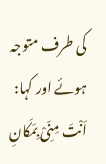کی طرف متوجہ ہوئے اور کہا: اَنْتَ مِنِّیْ بِمَکَانِ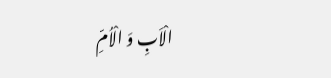الْاَبِ وَ الْاُمِّ